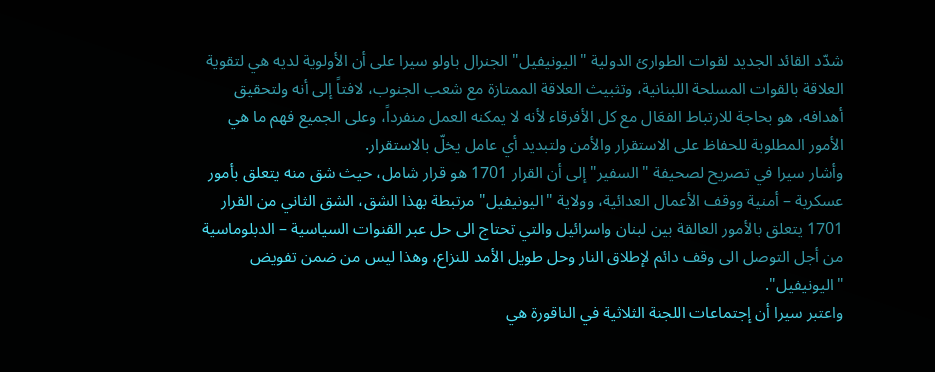شدّد القائد الجديد لقوات الطوارئ الدولية "اليونيفيل" الجنرال باولو سيرا على أن الأولوية لديه هي لتقوية العلاقة بالقوات المسلحة اللبنانية، وتثبيث العلاقة الممتازة مع شعب الجنوب، لافتاً إلى أنه ولتحقيق أهدافه، هو بحاجة للارتباط الفعَال مع كل الأفرقاء لأنه لا يمكنه العمل منفرداً، وعلى الجميع فهم ما هي الأمور المطلوبة للحفاظ على الاستقرار والأمن ولتبديد أي عامل يخلّ بالاستقرار.
وأشار سيرا في تصريح لصحيفة "السفير" إلى أن القرار 1701 هو قرار شامل، حيث شق منه يتعلق بأمور عسكرية – أمنية ووقف الأعمال العدائية، وولاية "اليونيفيل" مرتبطة بهذا الشق، الشق الثاني من القرار 1701 يتعلق بالأمور العالقة بين لبنان واسرائيل والتي تحتاج الى حل عبر القنوات السياسية – الدبلوماسية من أجل التوصل الى وقف دائم لإطلاق النار وحل طويل الأمد للنزاع، وهذا ليس من ضمن تفويض "اليونيفيل".
واعتبر سيرا أن إجتماعات اللجنة الثلاثية في الناقورة هي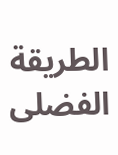الطريقة الفضلى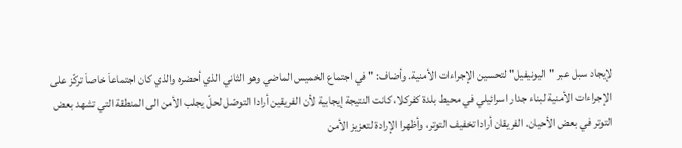لإيجاد سبل عبر "اليونيفيل" لتحسين الإجراءات الأمنية. وأضاف: " في اجتماع الخميس الماضي وهو الثاني الذي أحضره والذي كان اجتماعاَ خاصاَ تركّز على الإجراءات الأمنية لبناء جدار اسرائيلي في محيط بلدة كفركلا، كانت النتيجة إيجابية لأن الفريقين أرادا التوصّل لحلّ يجلب الأمن الى المنطقة التي تشهد بعض التوتر في بعض الأحيان. الفريقان أرادا تخفيف التوتر، وأظهرا الإرادة لتعزيز الأمن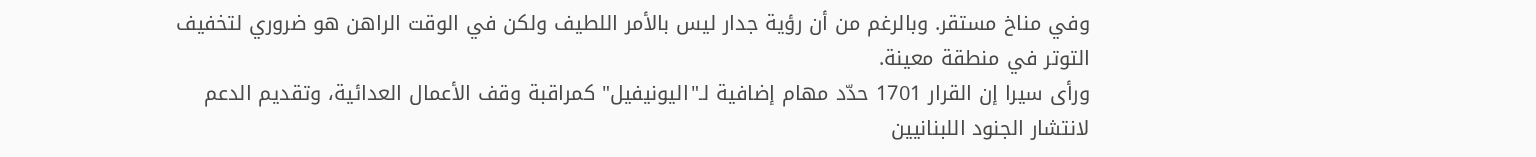وفي مناخ مستقر. وبالرغم من أن رؤية جدار ليس بالأمر اللطيف ولكن في الوقت الراهن هو ضروري لتخفيف التوتر في منطقة معينة.
ورأى سيرا إن القرار 1701 حدّد مهام إضافية لـ"اليونيفيل" كمراقبة وقف الأعمال العدائية، وتقديم الدعم لانتشار الجنود اللبنانيين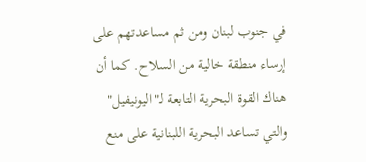في جنوب لبنان ومن ثم مساعدتهم على إرساء منطقة خالية من السلاح. كما أن هناك القوة البحرية التابعة لـ"اليونيفيل" والتي تساعد البحرية اللبنانية على منع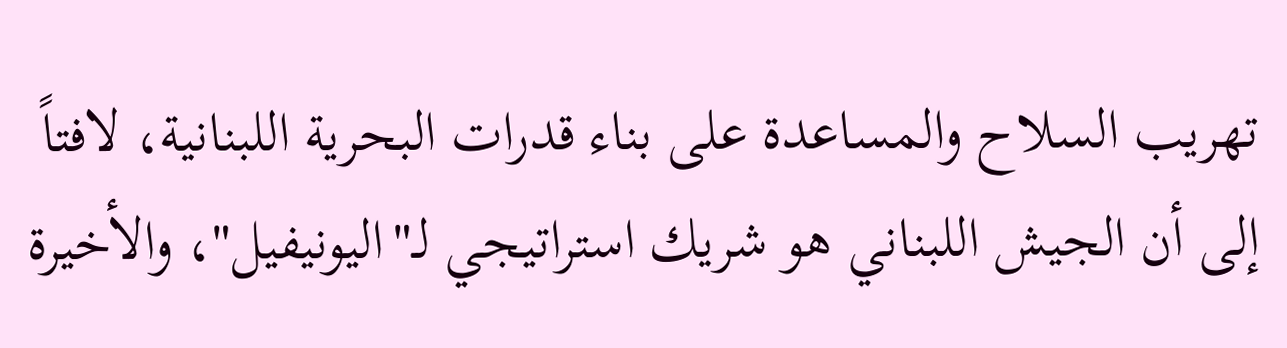تهريب السلاح والمساعدة على بناء قدرات البحرية اللبنانية، لافتاً إلى أن الجيش اللبناني هو شريك استراتيجي لـ"اليونيفيل"، والأخيرة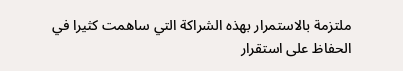ملتزمة بالاستمرار بهذه الشراكة التي ساهمت كثيرا في الحفاظ على استقرار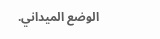الوضع الميداني.